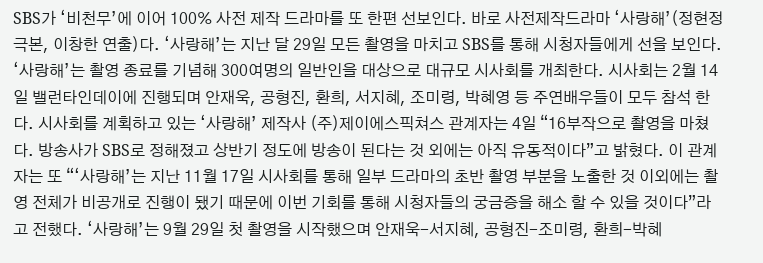SBS가 ‘비천무’에 이어 100% 사전 제작 드라마를 또 한편 선보인다. 바로 사전제작드라마 ‘사랑해’(정현정 극본, 이창한 연출)다. ‘사랑해’는 지난 달 29일 모든 촬영을 마치고 SBS를 통해 시청자들에게 선을 보인다. ‘사랑해’는 촬영 종료를 기념해 300여명의 일반인을 대상으로 대규모 시사회를 개최한다. 시사회는 2월 14일 밸런타인데이에 진행되며 안재욱, 공형진, 환희, 서지혜, 조미령, 박혜영 등 주연배우들이 모두 참석 한다. 시사회를 계획하고 있는 ‘사랑해’ 제작사 (주)제이에스픽쳐스 관계자는 4일 “16부작으로 촬영을 마쳤다. 방송사가 SBS로 정해졌고 상반기 정도에 방송이 된다는 것 외에는 아직 유동적이다”고 밝혔다. 이 관계자는 또 “‘사랑해’는 지난 11월 17일 시사회를 통해 일부 드라마의 초반 촬영 부분을 노출한 것 이외에는 촬영 전체가 비공개로 진행이 됐기 때문에 이번 기회를 통해 시청자들의 궁금증을 해소 할 수 있을 것이다”라고 전했다. ‘사랑해’는 9월 29일 첫 촬영을 시작했으며 안재욱-서지혜, 공형진-조미령, 환희-박혜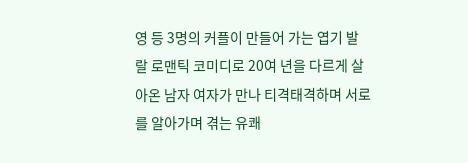영 등 3명의 커플이 만들어 가는 엽기 발랄 로맨틱 코미디로 20여 년을 다르게 살아온 남자 여자가 만나 티격태격하며 서로를 알아가며 겪는 유쾌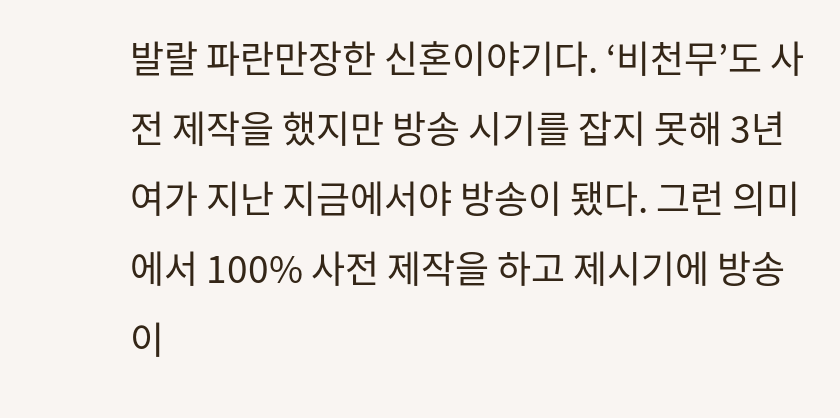발랄 파란만장한 신혼이야기다. ‘비천무’도 사전 제작을 했지만 방송 시기를 잡지 못해 3년여가 지난 지금에서야 방송이 됐다. 그런 의미에서 100% 사전 제작을 하고 제시기에 방송이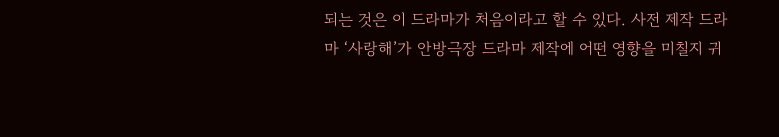되는 것은 이 드라마가 처음이라고 할 수 있다. 사전 제작 드라마 ‘사랑해’가 안방극장 드라마 제작에 어떤 영향을 미칠지 귀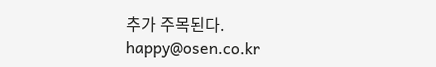추가 주목된다. happy@osen.co.kr